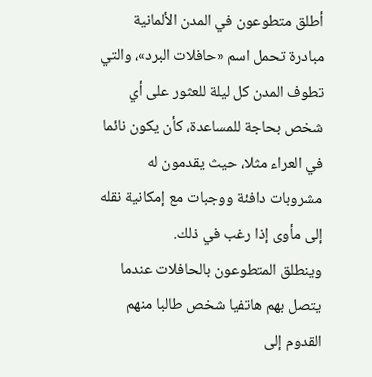أطلق متطوعون في المدن الألمانية مبادرة تحمل اسم «حافلات البرد»، والتي تطوف المدن كل ليلة للعثور على أي شخص بحاجة للمساعدة، كأن يكون نائما في العراء مثلا، حيث يقدمون له مشروبات دافئة ووجبات مع إمكانية نقله إلى مأوى إذا رغب في ذلك.
وينطلق المتطوعون بالحافلات عندما يتصل بهم هاتفيا شخص طالبا منهم القدوم إلى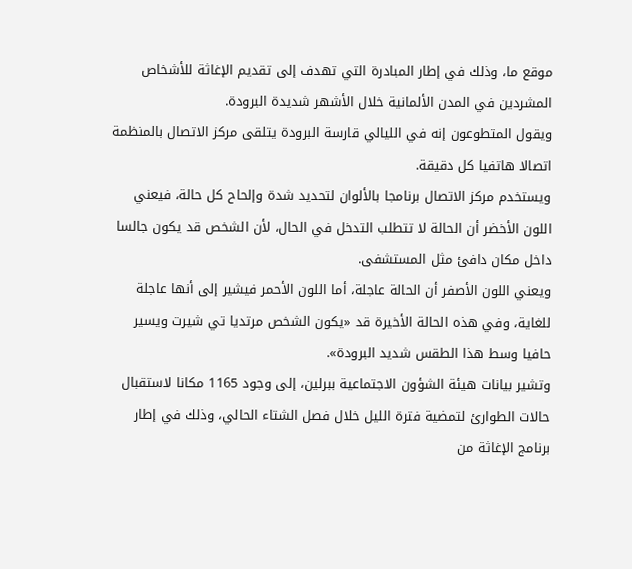موقع ما، وذلك في إطار المبادرة التي تهدف إلى تقديم الإغاثة للأشخاص المشردين في المدن الألمانية خلال الأشهر شديدة البرودة.
ويقول المتطوعون إنه في الليالي قارسة البرودة يتلقى مركز الاتصال بالمنظمة اتصالا هاتفيا كل دقيقة.
ويستخدم مركز الاتصال برنامجا بالألوان لتحديد شدة وإلحاح كل حالة، فيعني اللون الأخضر أن الحالة لا تتطلب التدخل في الحال، لأن الشخص قد يكون جالسا داخل مكان دافئ مثل المستشفى.
ويعني اللون الأصفر أن الحالة عاجلة، أما اللون الأحمر فيشير إلى أنها عاجلة للغاية، وفي هذه الحالة الأخيرة قد «يكون الشخص مرتديا تي شيرت ويسير حافيا وسط هذا الطقس شديد البرودة».
وتشير بيانات هيئة الشؤون الاجتماعية ببرلين، إلى وجود 1165 مكانا لاستقبال حالات الطوارئ لتمضية فترة الليل خلال فصل الشتاء الحالي، وذلك في إطار برنامج الإغاثة من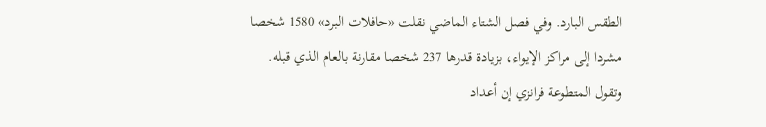الطقس البارد. وفي فصل الشتاء الماضي نقلت «حافلات البرد» 1580 شخصا مشردا إلى مراكز الإيواء، بزيادة قدرها 237 شخصا مقارنة بالعام الذي قبله. وتقول المتطوعة فرانزي إن أعداد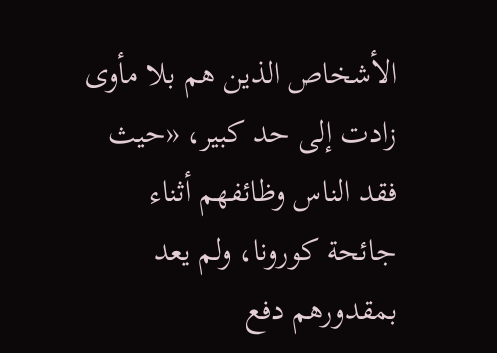الأشخاص الذين هم بلا مأوى زادت إلى حد كبير، «حيث فقد الناس وظائفهم أثناء جائحة كورونا، ولم يعد بمقدورهم دفع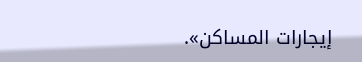إيجارات المساكن».